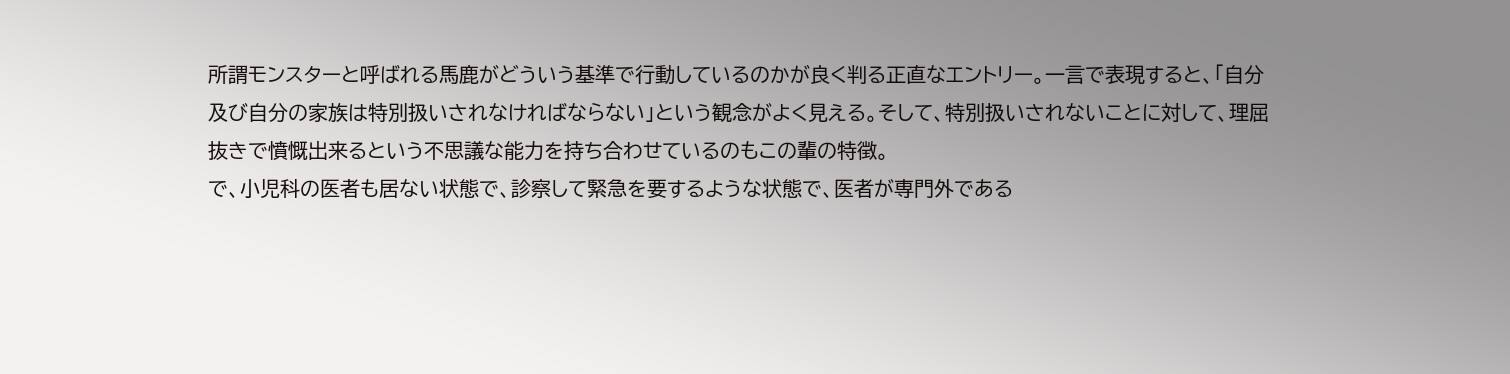所謂モンスターと呼ばれる馬鹿がどういう基準で行動しているのかが良く判る正直なエントリー。一言で表現すると、「自分及び自分の家族は特別扱いされなければならない」という観念がよく見える。そして、特別扱いされないことに対して、理屈抜きで憤慨出来るという不思議な能力を持ち合わせているのもこの輩の特徴。
で、小児科の医者も居ない状態で、診察して緊急を要するような状態で、医者が専門外である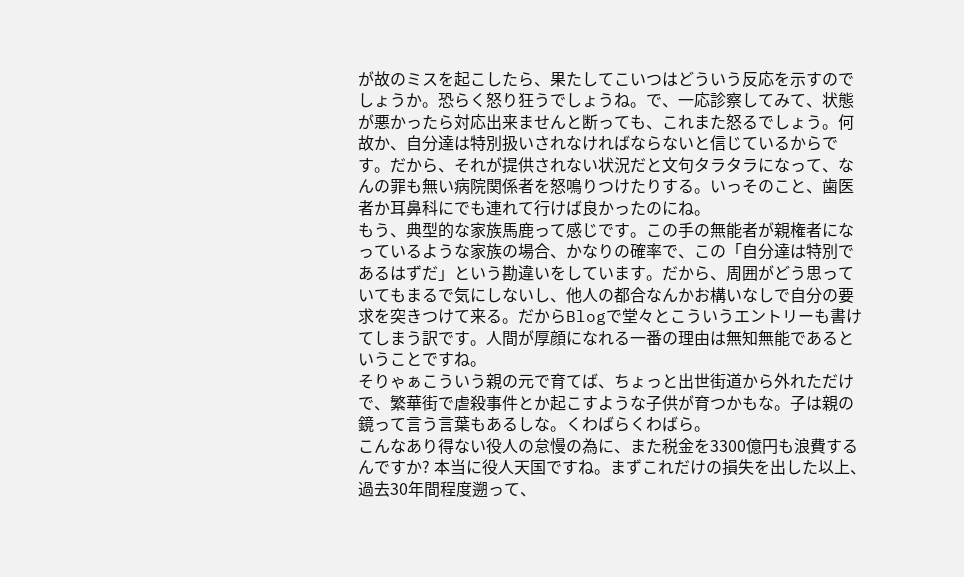が故のミスを起こしたら、果たしてこいつはどういう反応を示すのでしょうか。恐らく怒り狂うでしょうね。で、一応診察してみて、状態が悪かったら対応出来ませんと断っても、これまた怒るでしょう。何故か、自分達は特別扱いされなければならないと信じているからです。だから、それが提供されない状況だと文句タラタラになって、なんの罪も無い病院関係者を怒鳴りつけたりする。いっそのこと、歯医者か耳鼻科にでも連れて行けば良かったのにね。
もう、典型的な家族馬鹿って感じです。この手の無能者が親権者になっているような家族の場合、かなりの確率で、この「自分達は特別であるはずだ」という勘違いをしています。だから、周囲がどう思っていてもまるで気にしないし、他人の都合なんかお構いなしで自分の要求を突きつけて来る。だからBlogで堂々とこういうエントリーも書けてしまう訳です。人間が厚顔になれる一番の理由は無知無能であるということですね。
そりゃぁこういう親の元で育てば、ちょっと出世街道から外れただけで、繁華街で虐殺事件とか起こすような子供が育つかもな。子は親の鏡って言う言葉もあるしな。くわばらくわばら。
こんなあり得ない役人の怠慢の為に、また税金を3300億円も浪費するんですか? 本当に役人天国ですね。まずこれだけの損失を出した以上、過去30年間程度遡って、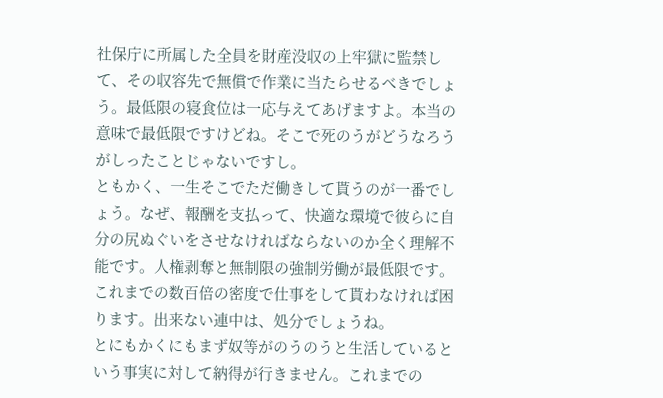社保庁に所属した全員を財産没収の上牢獄に監禁して、その収容先で無償で作業に当たらせるべきでしょう。最低限の寝食位は一応与えてあげますよ。本当の意味で最低限ですけどね。そこで死のうがどうなろうがしったことじゃないですし。
ともかく、一生そこでただ働きして貰うのが一番でしょう。なぜ、報酬を支払って、快適な環境で彼らに自分の尻ぬぐいをさせなければならないのか全く理解不能です。人権剥奪と無制限の強制労働が最低限です。これまでの数百倍の密度で仕事をして貰わなければ困ります。出来ない連中は、処分でしょうね。
とにもかくにもまず奴等がのうのうと生活しているという事実に対して納得が行きません。これまでの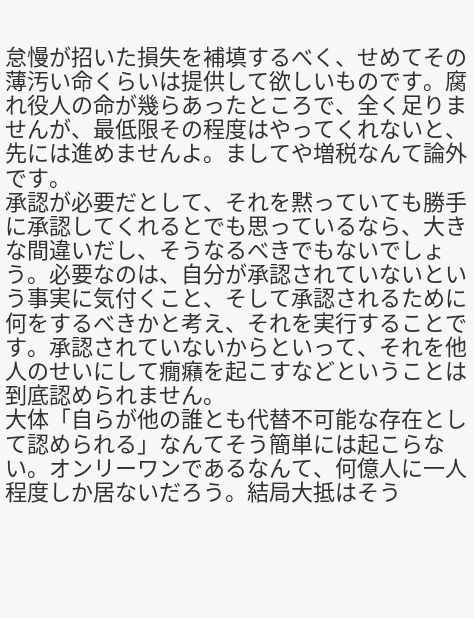怠慢が招いた損失を補填するべく、せめてその薄汚い命くらいは提供して欲しいものです。腐れ役人の命が幾らあったところで、全く足りませんが、最低限その程度はやってくれないと、先には進めませんよ。ましてや増税なんて論外です。
承認が必要だとして、それを黙っていても勝手に承認してくれるとでも思っているなら、大きな間違いだし、そうなるべきでもないでしょう。必要なのは、自分が承認されていないという事実に気付くこと、そして承認されるために何をするべきかと考え、それを実行することです。承認されていないからといって、それを他人のせいにして癇癪を起こすなどということは到底認められません。
大体「自らが他の誰とも代替不可能な存在として認められる」なんてそう簡単には起こらない。オンリーワンであるなんて、何億人に一人程度しか居ないだろう。結局大抵はそう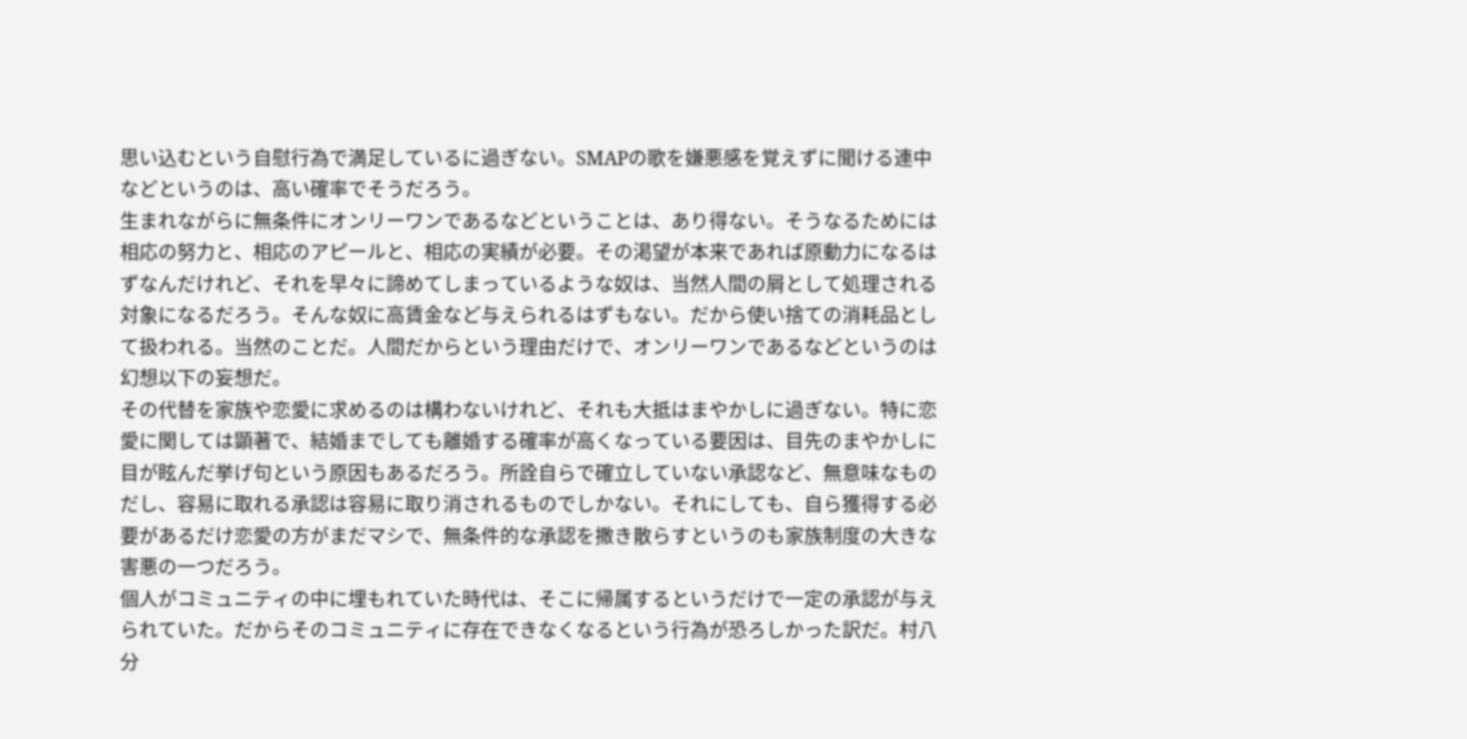思い込むという自慰行為で満足しているに過ぎない。SMAPの歌を嫌悪感を覚えずに聞ける連中などというのは、高い確率でそうだろう。
生まれながらに無条件にオンリーワンであるなどということは、あり得ない。そうなるためには相応の努力と、相応のアピールと、相応の実績が必要。その渇望が本来であれば原動力になるはずなんだけれど、それを早々に諦めてしまっているような奴は、当然人間の屑として処理される対象になるだろう。そんな奴に高賃金など与えられるはずもない。だから使い捨ての消耗品として扱われる。当然のことだ。人間だからという理由だけで、オンリーワンであるなどというのは幻想以下の妄想だ。
その代替を家族や恋愛に求めるのは構わないけれど、それも大抵はまやかしに過ぎない。特に恋愛に関しては顕著で、結婚までしても離婚する確率が高くなっている要因は、目先のまやかしに目が眩んだ挙げ句という原因もあるだろう。所詮自らで確立していない承認など、無意味なものだし、容易に取れる承認は容易に取り消されるものでしかない。それにしても、自ら獲得する必要があるだけ恋愛の方がまだマシで、無条件的な承認を撒き散らすというのも家族制度の大きな害悪の一つだろう。
個人がコミュニティの中に埋もれていた時代は、そこに帰属するというだけで一定の承認が与えられていた。だからそのコミュニティに存在できなくなるという行為が恐ろしかった訳だ。村八分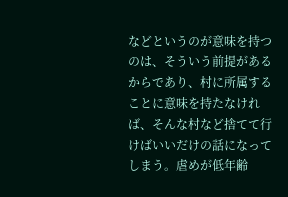などというのが意味を持つのは、そういう前提があるからであり、村に所属することに意味を持たなければ、そんな村など捨てて行けばいいだけの話になってしまう。虐めが低年齢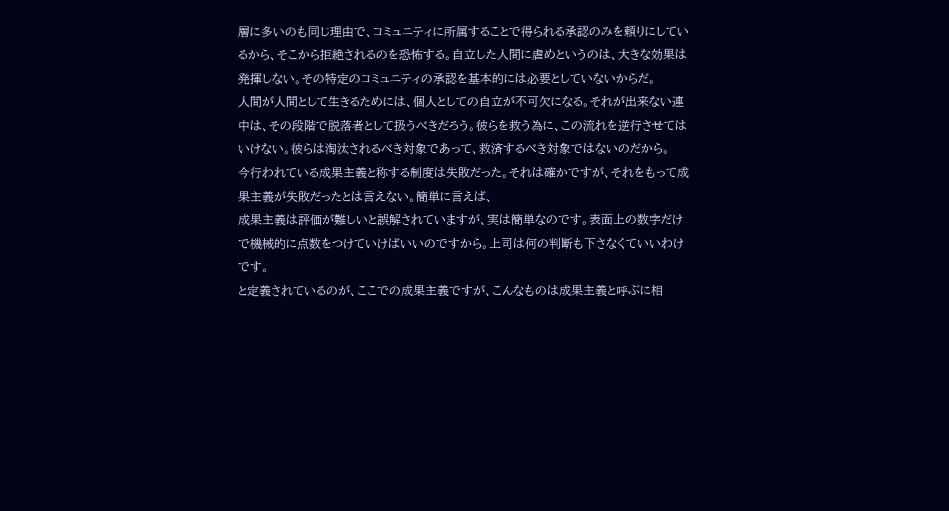層に多いのも同じ理由で、コミュニティに所属することで得られる承認のみを頼りにしているから、そこから拒絶されるのを恐怖する。自立した人間に虐めというのは、大きな効果は発揮しない。その特定のコミュニティの承認を基本的には必要としていないからだ。
人間が人間として生きるためには、個人としての自立が不可欠になる。それが出来ない連中は、その段階で脱落者として扱うべきだろう。彼らを救う為に、この流れを逆行させてはいけない。彼らは淘汰されるべき対象であって、救済するべき対象ではないのだから。
今行われている成果主義と称する制度は失敗だった。それは確かですが、それをもって成果主義が失敗だったとは言えない。簡単に言えば、
成果主義は評価が難しいと誤解されていますが、実は簡単なのです。表面上の数字だけで機械的に点数をつけていけばいいのですから。上司は何の判断も下さなくていいわけです。
と定義されているのが、ここでの成果主義ですが、こんなものは成果主義と呼ぶに相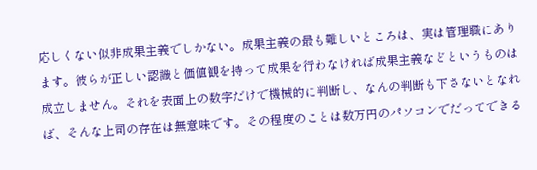応しくない似非成果主義でしかない。成果主義の最も難しいところは、実は管理職にあります。彼らが正しい認識と価値観を持って成果を行わなければ成果主義などというものは成立しません。それを表面上の数字だけで機械的に判断し、なんの判断も下さないとなれば、そんな上司の存在は無意味です。その程度のことは数万円のパソコンでだってできる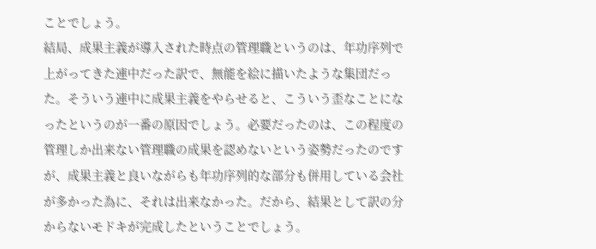ことでしょう。
結局、成果主義が導入された時点の管理職というのは、年功序列で上がってきた連中だった訳で、無能を絵に描いたような集団だった。そういう連中に成果主義をやらせると、こういう歪なことになったというのが一番の原因でしょう。必要だったのは、この程度の管理しか出来ない管理職の成果を認めないという姿勢だったのですが、成果主義と良いながらも年功序列的な部分も併用している会社が多かった為に、それは出来なかった。だから、結果として訳の分からないモドキが完成したということでしょう。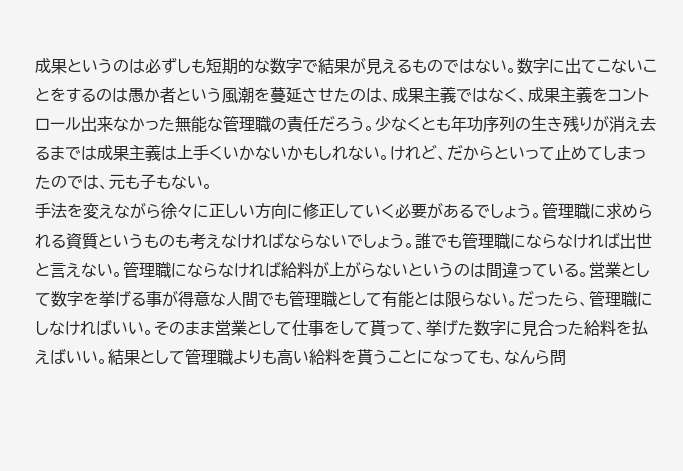成果というのは必ずしも短期的な数字で結果が見えるものではない。数字に出てこないことをするのは愚か者という風潮を蔓延させたのは、成果主義ではなく、成果主義をコントロール出来なかった無能な管理職の責任だろう。少なくとも年功序列の生き残りが消え去るまでは成果主義は上手くいかないかもしれない。けれど、だからといって止めてしまったのでは、元も子もない。
手法を変えながら徐々に正しい方向に修正していく必要があるでしょう。管理職に求められる資質というものも考えなければならないでしょう。誰でも管理職にならなければ出世と言えない。管理職にならなければ給料が上がらないというのは間違っている。営業として数字を挙げる事が得意な人間でも管理職として有能とは限らない。だったら、管理職にしなければいい。そのまま営業として仕事をして貰って、挙げた数字に見合った給料を払えばいい。結果として管理職よりも高い給料を貰うことになっても、なんら問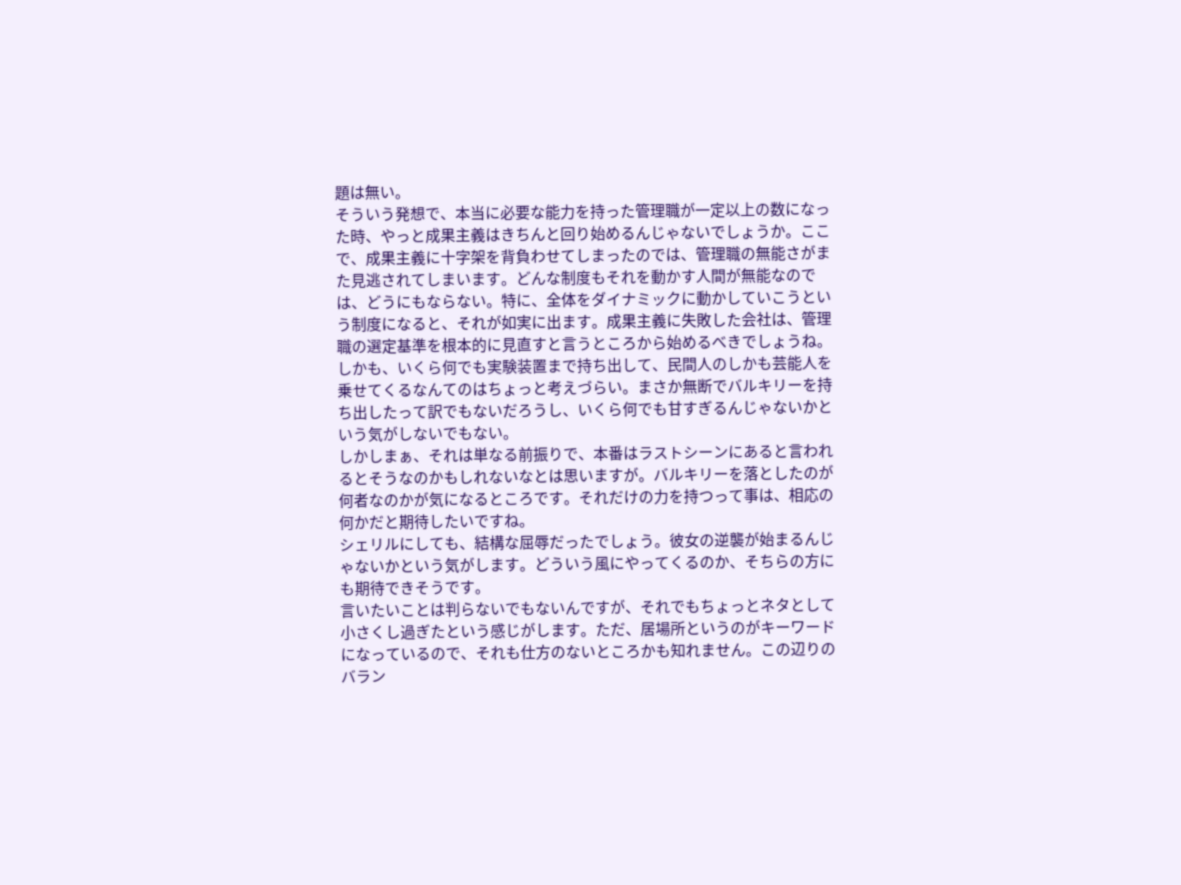題は無い。
そういう発想で、本当に必要な能力を持った管理職が一定以上の数になった時、やっと成果主義はきちんと回り始めるんじゃないでしょうか。ここで、成果主義に十字架を背負わせてしまったのでは、管理職の無能さがまた見逃されてしまいます。どんな制度もそれを動かす人間が無能なのでは、どうにもならない。特に、全体をダイナミックに動かしていこうという制度になると、それが如実に出ます。成果主義に失敗した会社は、管理職の選定基準を根本的に見直すと言うところから始めるべきでしょうね。
しかも、いくら何でも実験装置まで持ち出して、民間人のしかも芸能人を乗せてくるなんてのはちょっと考えづらい。まさか無断でバルキリーを持ち出したって訳でもないだろうし、いくら何でも甘すぎるんじゃないかという気がしないでもない。
しかしまぁ、それは単なる前振りで、本番はラストシーンにあると言われるとそうなのかもしれないなとは思いますが。バルキリーを落としたのが何者なのかが気になるところです。それだけの力を持つって事は、相応の何かだと期待したいですね。
シェリルにしても、結構な屈辱だったでしょう。彼女の逆襲が始まるんじゃないかという気がします。どういう風にやってくるのか、そちらの方にも期待できそうです。
言いたいことは判らないでもないんですが、それでもちょっとネタとして小さくし過ぎたという感じがします。ただ、居場所というのがキーワードになっているので、それも仕方のないところかも知れません。この辺りのバラン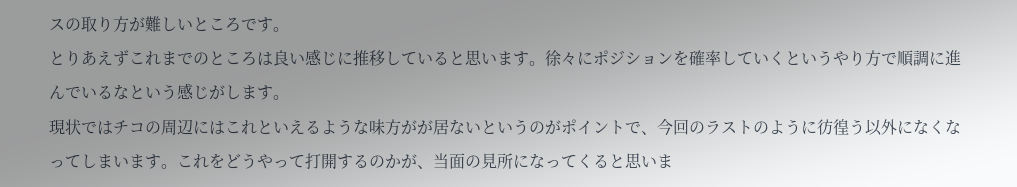スの取り方が難しいところです。
とりあえずこれまでのところは良い感じに推移していると思います。徐々にポジションを確率していくというやり方で順調に進んでいるなという感じがします。
現状ではチコの周辺にはこれといえるような味方がが居ないというのがポイントで、今回のラストのように彷徨う以外になくなってしまいます。これをどうやって打開するのかが、当面の見所になってくると思いま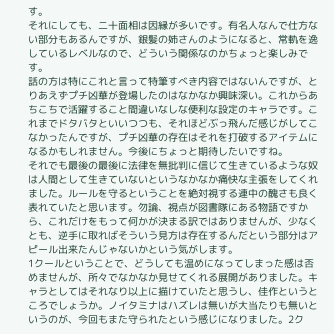す。
それにしても、二十面相は因縁が多いです。有名人なんで仕方ない部分もあるんですが、銀髪の姉さんのようになると、常軌を逸しているレベルなので、どういう関係なのかちょっと楽しみです。
話の方は特にこれと言って特筆すべき内容ではないんですが、とりあえずプチ凶華が登場したのはなかなか興味深い。これからあちこちで活躍すること間違いなしな便利な設定のキャラです。これまでドタバタといいつつも、それほどぶっ飛んだ感じがしてこなかったんですが、プチ凶華の存在はそれを打破するアイテムになるかもしれません。今後にちょっと期待したいですね。
それでも最後の最後に法律を無批判に信じて生きているような奴は人間として生きていないというなかなか痛快な主張をしてくれました。ルールを守るということを絶対視する連中の醜さも良く表れていたと思います。勿論、視点が図書隊にある物語ですから、これだけをもって何かが決まる訳ではありませんが、少なくとも、逆手に取ればそういう見方は存在するんだという部分はアピール出来たんじゃないかという気がします。
1クールということで、どうしても温めになってしまった感は否めませんが、所々でなかなか見せてくれる展開がありました。キャラとしてはそれなり以上に描けていたと思うし、佳作というところでしょうか。ノイタミナはハズレは無いが大当たりも無いというのが、今回もまた守られたという感じになりました。2ク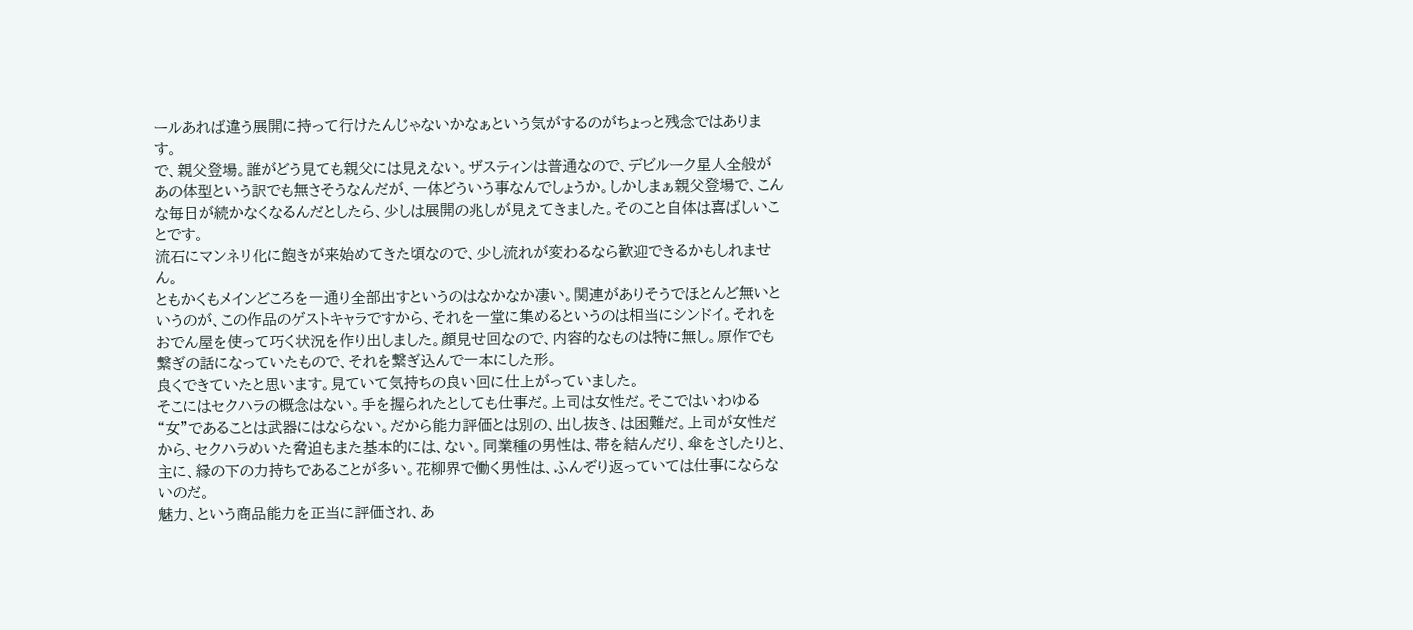ールあれば違う展開に持って行けたんじゃないかなぁという気がするのがちょっと残念ではあります。
で、親父登場。誰がどう見ても親父には見えない。ザスティンは普通なので、デビルーク星人全般があの体型という訳でも無さそうなんだが、一体どういう事なんでしょうか。しかしまぁ親父登場で、こんな毎日が続かなくなるんだとしたら、少しは展開の兆しが見えてきました。そのこと自体は喜ばしいことです。
流石にマンネリ化に飽きが来始めてきた頃なので、少し流れが変わるなら歓迎できるかもしれません。
ともかくもメインどころを一通り全部出すというのはなかなか凄い。関連がありそうでほとんど無いというのが、この作品のゲストキャラですから、それを一堂に集めるというのは相当にシンドイ。それをおでん屋を使って巧く状況を作り出しました。顔見せ回なので、内容的なものは特に無し。原作でも繋ぎの話になっていたもので、それを繋ぎ込んで一本にした形。
良くできていたと思います。見ていて気持ちの良い回に仕上がっていました。
そこにはセクハラの概念はない。手を握られたとしても仕事だ。上司は女性だ。そこではいわゆる“女”であることは武器にはならない。だから能力評価とは別の、出し抜き、は困難だ。上司が女性だから、セクハラめいた脅迫もまた基本的には、ない。同業種の男性は、帯を結んだり、傘をさしたりと、主に、縁の下の力持ちであることが多い。花柳界で働く男性は、ふんぞり返っていては仕事にならないのだ。
魅力、という商品能力を正当に評価され、あ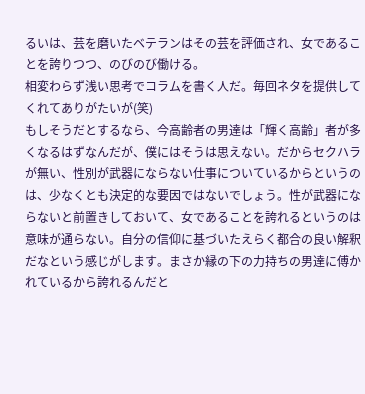るいは、芸を磨いたベテランはその芸を評価され、女であることを誇りつつ、のびのび働ける。
相変わらず浅い思考でコラムを書く人だ。毎回ネタを提供してくれてありがたいが(笑)
もしそうだとするなら、今高齢者の男達は「輝く高齢」者が多くなるはずなんだが、僕にはそうは思えない。だからセクハラが無い、性別が武器にならない仕事についているからというのは、少なくとも決定的な要因ではないでしょう。性が武器にならないと前置きしておいて、女であることを誇れるというのは意味が通らない。自分の信仰に基づいたえらく都合の良い解釈だなという感じがします。まさか縁の下の力持ちの男達に傅かれているから誇れるんだと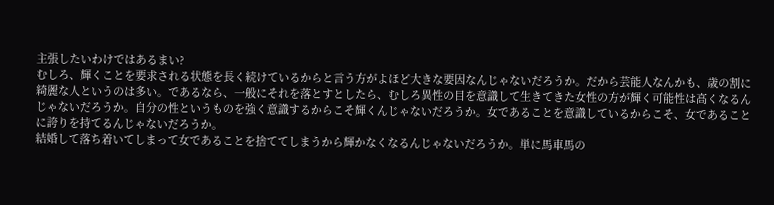主張したいわけではあるまい?
むしろ、輝くことを要求される状態を長く続けているからと言う方がよほど大きな要因なんじゃないだろうか。だから芸能人なんかも、歳の割に綺麗な人というのは多い。であるなら、一般にそれを落とすとしたら、むしろ異性の目を意識して生きてきた女性の方が輝く可能性は高くなるんじゃないだろうか。自分の性というものを強く意識するからこそ輝くんじゃないだろうか。女であることを意識しているからこそ、女であることに誇りを持てるんじゃないだろうか。
結婚して落ち着いてしまって女であることを捨ててしまうから輝かなくなるんじゃないだろうか。単に馬車馬の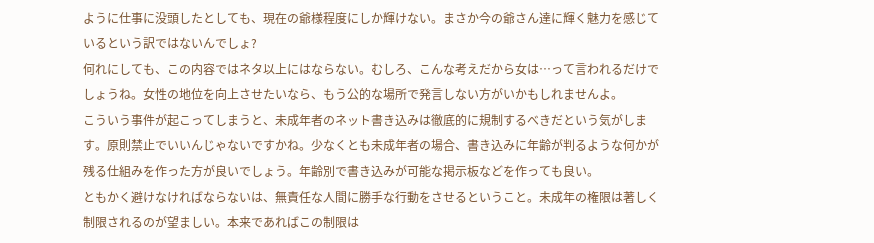ように仕事に没頭したとしても、現在の爺様程度にしか輝けない。まさか今の爺さん達に輝く魅力を感じているという訳ではないんでしょ?
何れにしても、この内容ではネタ以上にはならない。むしろ、こんな考えだから女は…って言われるだけでしょうね。女性の地位を向上させたいなら、もう公的な場所で発言しない方がいかもしれませんよ。
こういう事件が起こってしまうと、未成年者のネット書き込みは徹底的に規制するべきだという気がします。原則禁止でいいんじゃないですかね。少なくとも未成年者の場合、書き込みに年齢が判るような何かが残る仕組みを作った方が良いでしょう。年齢別で書き込みが可能な掲示板などを作っても良い。
ともかく避けなければならないは、無責任な人間に勝手な行動をさせるということ。未成年の権限は著しく制限されるのが望ましい。本来であればこの制限は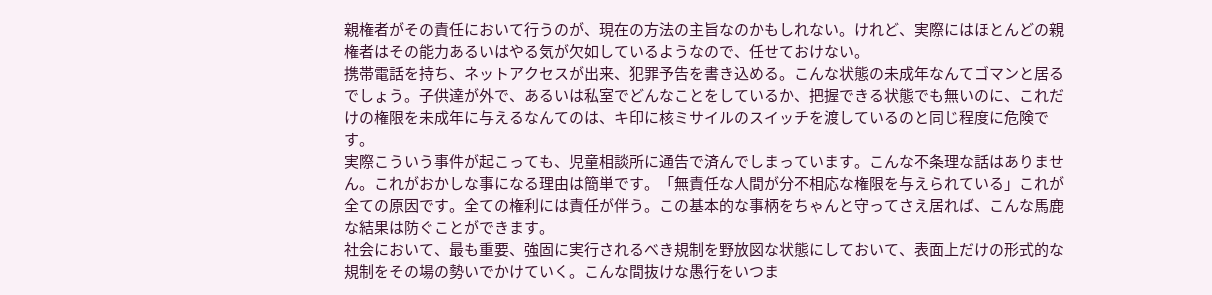親権者がその責任において行うのが、現在の方法の主旨なのかもしれない。けれど、実際にはほとんどの親権者はその能力あるいはやる気が欠如しているようなので、任せておけない。
携帯電話を持ち、ネットアクセスが出来、犯罪予告を書き込める。こんな状態の未成年なんてゴマンと居るでしょう。子供達が外で、あるいは私室でどんなことをしているか、把握できる状態でも無いのに、これだけの権限を未成年に与えるなんてのは、キ印に核ミサイルのスイッチを渡しているのと同じ程度に危険です。
実際こういう事件が起こっても、児童相談所に通告で済んでしまっています。こんな不条理な話はありません。これがおかしな事になる理由は簡単です。「無責任な人間が分不相応な権限を与えられている」これが全ての原因です。全ての権利には責任が伴う。この基本的な事柄をちゃんと守ってさえ居れば、こんな馬鹿な結果は防ぐことができます。
社会において、最も重要、強固に実行されるべき規制を野放図な状態にしておいて、表面上だけの形式的な規制をその場の勢いでかけていく。こんな間抜けな愚行をいつま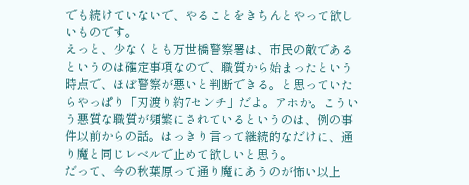でも続けていないで、やることをきちんとやって欲しいものです。
えっと、少なくとも万世橋警察署は、市民の敵であるというのは確定事項なので、職質から始まったという時点で、ほぼ警察が悪いと判断できる。と思っていたらやっぱり「刃渡り約7センチ」だよ。アホか。こういう悪質な職質が頻繁にされているというのは、例の事件以前からの話。はっきり言って継続的なだけに、通り魔と同じレベルで止めて欲しいと思う。
だって、今の秋葉原って通り魔にあうのが怖い以上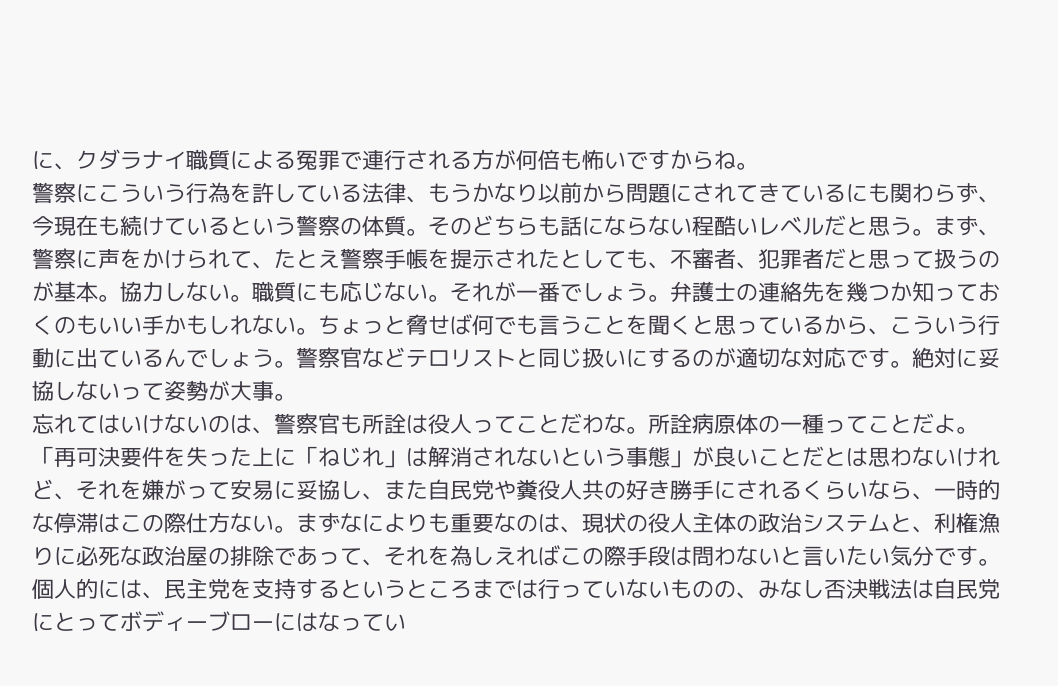に、クダラナイ職質による冤罪で連行される方が何倍も怖いですからね。
警察にこういう行為を許している法律、もうかなり以前から問題にされてきているにも関わらず、今現在も続けているという警察の体質。そのどちらも話にならない程酷いレベルだと思う。まず、警察に声をかけられて、たとえ警察手帳を提示されたとしても、不審者、犯罪者だと思って扱うのが基本。協力しない。職質にも応じない。それが一番でしょう。弁護士の連絡先を幾つか知っておくのもいい手かもしれない。ちょっと脅せば何でも言うことを聞くと思っているから、こういう行動に出ているんでしょう。警察官などテロリストと同じ扱いにするのが適切な対応です。絶対に妥協しないって姿勢が大事。
忘れてはいけないのは、警察官も所詮は役人ってことだわな。所詮病原体の一種ってことだよ。
「再可決要件を失った上に「ねじれ」は解消されないという事態」が良いことだとは思わないけれど、それを嫌がって安易に妥協し、また自民党や糞役人共の好き勝手にされるくらいなら、一時的な停滞はこの際仕方ない。まずなによりも重要なのは、現状の役人主体の政治システムと、利権漁りに必死な政治屋の排除であって、それを為しえればこの際手段は問わないと言いたい気分です。
個人的には、民主党を支持するというところまでは行っていないものの、みなし否決戦法は自民党にとってボディーブローにはなってい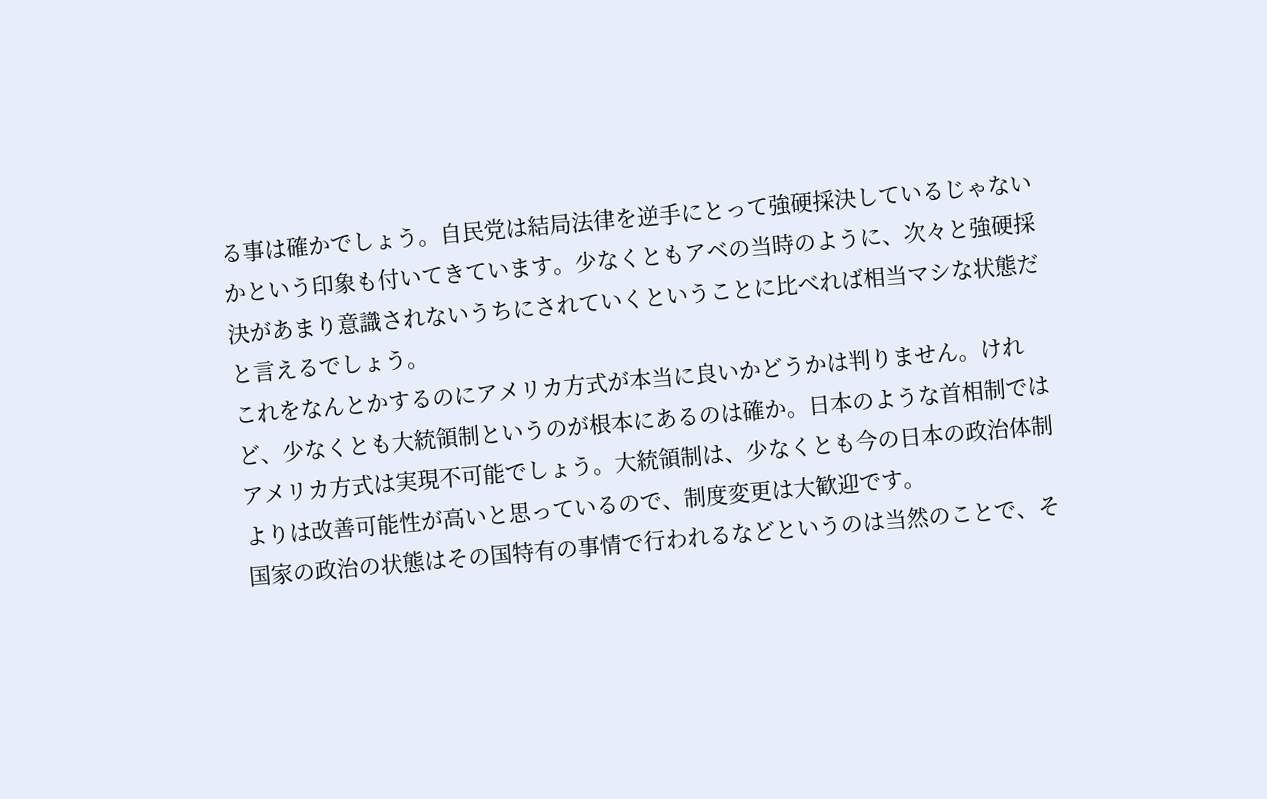る事は確かでしょう。自民党は結局法律を逆手にとって強硬採決しているじゃないかという印象も付いてきています。少なくともアベの当時のように、次々と強硬採決があまり意識されないうちにされていくということに比べれば相当マシな状態だと言えるでしょう。
これをなんとかするのにアメリカ方式が本当に良いかどうかは判りません。けれど、少なくとも大統領制というのが根本にあるのは確か。日本のような首相制ではアメリカ方式は実現不可能でしょう。大統領制は、少なくとも今の日本の政治体制よりは改善可能性が高いと思っているので、制度変更は大歓迎です。
国家の政治の状態はその国特有の事情で行われるなどというのは当然のことで、そ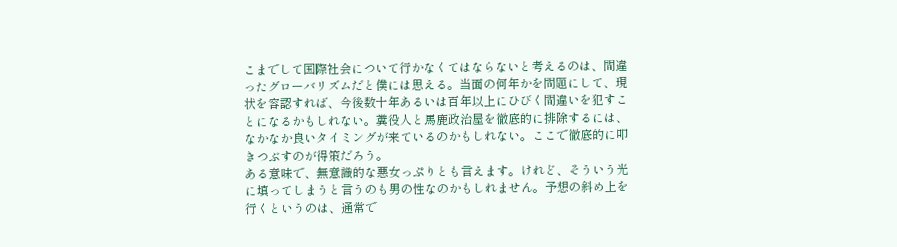こまでして国際社会について行かなくてはならないと考えるのは、間違ったグローバリズムだと僕には思える。当面の何年かを問題にして、現状を容認すれば、今後数十年あるいは百年以上にひびく間違いを犯すことになるかもしれない。糞役人と馬鹿政治屋を徹底的に排除するには、なかなか良いタイミングが来ているのかもしれない。ここで徹底的に叩きつぶすのが得策だろう。
ある意味で、無意識的な悪女っぷりとも言えます。けれど、そういう光に填ってしまうと言うのも男の性なのかもしれません。予想の斜め上を行くというのは、通常で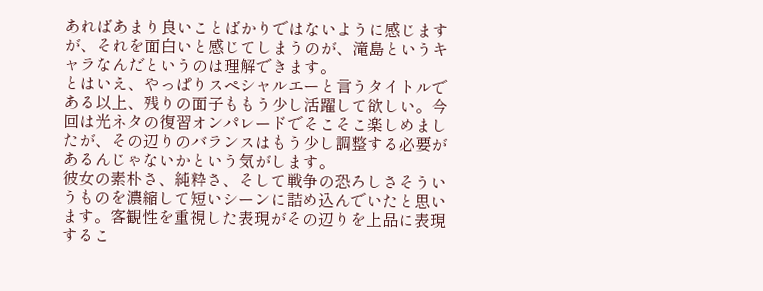あればあまり良いことばかりではないように感じますが、それを面白いと感じてしまうのが、滝島というキャラなんだというのは理解できます。
とはいえ、やっぱりスペシャルエーと言うタイトルである以上、残りの面子ももう少し活躍して欲しい。今回は光ネタの復習オンパレードでそこそこ楽しめましたが、その辺りのバランスはもう少し調整する必要があるんじゃないかという気がします。
彼女の素朴さ、純粋さ、そして戦争の恐ろしさそういうものを濃縮して短いシーンに詰め込んでいたと思います。客観性を重視した表現がその辺りを上品に表現するこ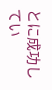とに成功してい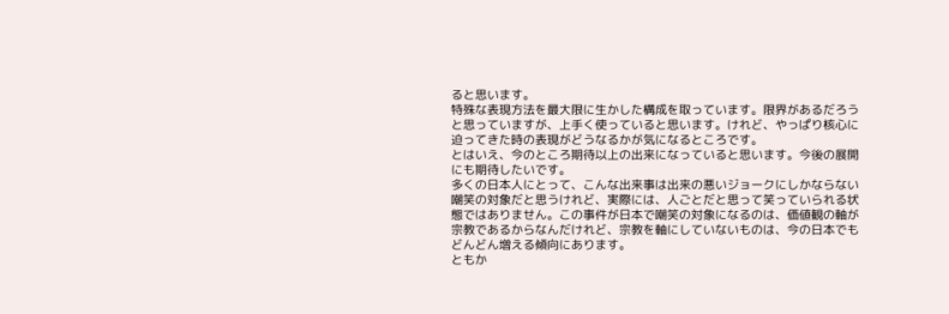ると思います。
特殊な表現方法を最大限に生かした構成を取っています。限界があるだろうと思っていますが、上手く使っていると思います。けれど、やっぱり核心に迫ってきた時の表現がどうなるかが気になるところです。
とはいえ、今のところ期待以上の出来になっていると思います。今後の展開にも期待したいです。
多くの日本人にとって、こんな出来事は出来の悪いジョークにしかならない嘲笑の対象だと思うけれど、実際には、人ごとだと思って笑っていられる状態ではありません。この事件が日本で嘲笑の対象になるのは、価値観の軸が宗教であるからなんだけれど、宗教を軸にしていないものは、今の日本でもどんどん増える傾向にあります。
ともか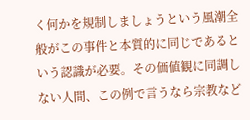く何かを規制しましょうという風潮全般がこの事件と本質的に同じであるという認識が必要。その価値観に同調しない人間、この例で言うなら宗教など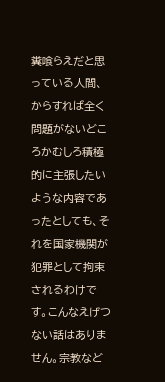糞喰らえだと思っている人間、からすれば全く問題がないどころかむしろ積極的に主張したいような内容であったとしても、それを国家機関が犯罪として拘束されるわけです。こんなえげつない話はありません。宗教など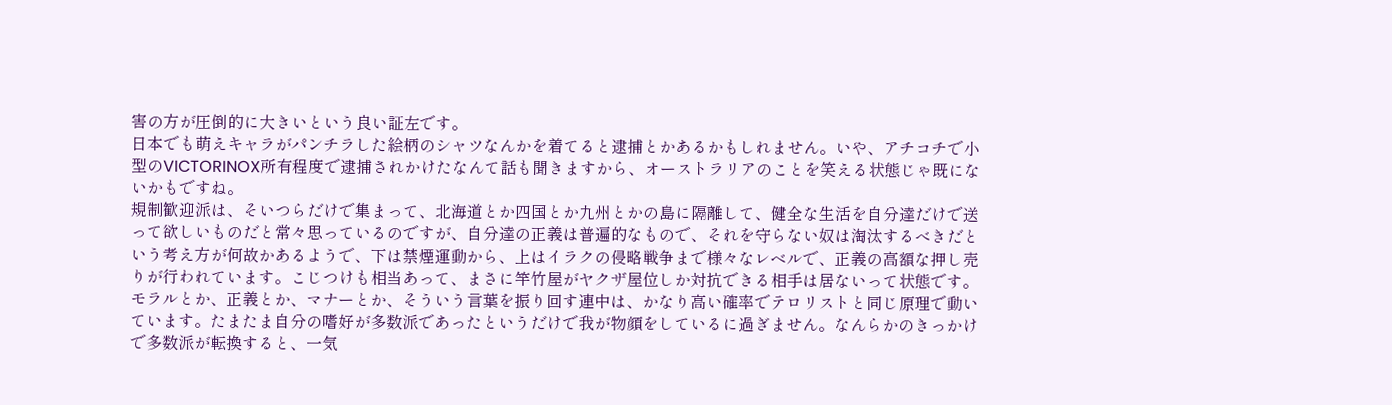害の方が圧倒的に大きいという良い証左です。
日本でも萌えキャラがパンチラした絵柄のシャツなんかを着てると逮捕とかあるかもしれません。いや、アチコチで小型のVICTORINOX所有程度で逮捕されかけたなんて話も聞きますから、オーストラリアのことを笑える状態じゃ既にないかもですね。
規制歓迎派は、そいつらだけで集まって、北海道とか四国とか九州とかの島に隔離して、健全な生活を自分達だけで送って欲しいものだと常々思っているのですが、自分達の正義は普遍的なもので、それを守らない奴は淘汰するべきだという考え方が何故かあるようで、下は禁煙運動から、上はイラクの侵略戦争まで様々なレベルで、正義の高額な押し売りが行われています。こじつけも相当あって、まさに竿竹屋がヤクザ屋位しか対抗できる相手は居ないって状態です。
モラルとか、正義とか、マナーとか、そういう言葉を振り回す連中は、かなり高い確率でテロリストと同じ原理で動いています。たまたま自分の嗜好が多数派であったというだけで我が物顔をしているに過ぎません。なんらかのきっかけで多数派が転換すると、一気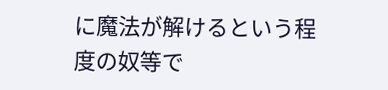に魔法が解けるという程度の奴等で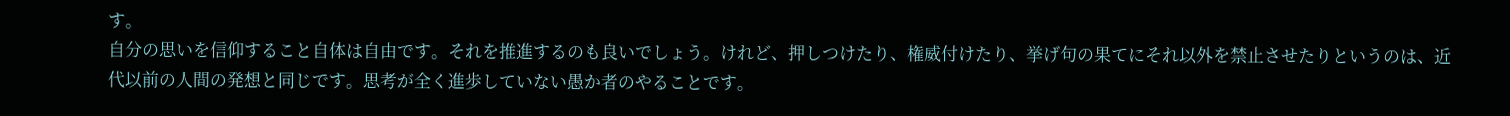す。
自分の思いを信仰すること自体は自由です。それを推進するのも良いでしょう。けれど、押しつけたり、権威付けたり、挙げ句の果てにそれ以外を禁止させたりというのは、近代以前の人間の発想と同じです。思考が全く進歩していない愚か者のやることです。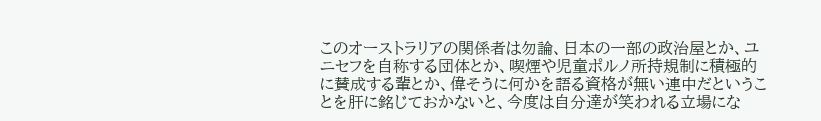このオーストラリアの関係者は勿論、日本の一部の政治屋とか、ユニセフを自称する団体とか、喫煙や児童ポルノ所持規制に積極的に賛成する輩とか、偉そうに何かを語る資格が無い連中だということを肝に銘じておかないと、今度は自分達が笑われる立場にな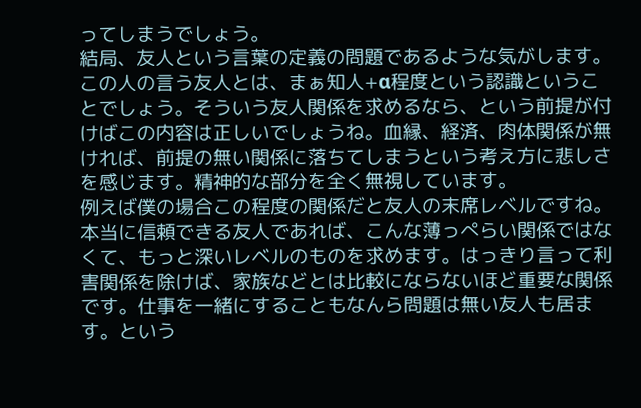ってしまうでしょう。
結局、友人という言葉の定義の問題であるような気がします。この人の言う友人とは、まぁ知人+α程度という認識ということでしょう。そういう友人関係を求めるなら、という前提が付けばこの内容は正しいでしょうね。血縁、経済、肉体関係が無ければ、前提の無い関係に落ちてしまうという考え方に悲しさを感じます。精神的な部分を全く無視しています。
例えば僕の場合この程度の関係だと友人の末席レベルですね。本当に信頼できる友人であれば、こんな薄っぺらい関係ではなくて、もっと深いレベルのものを求めます。はっきり言って利害関係を除けば、家族などとは比較にならないほど重要な関係です。仕事を一緒にすることもなんら問題は無い友人も居ます。という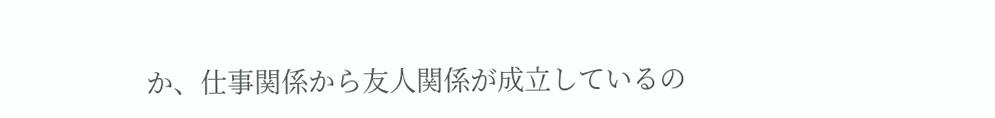か、仕事関係から友人関係が成立しているの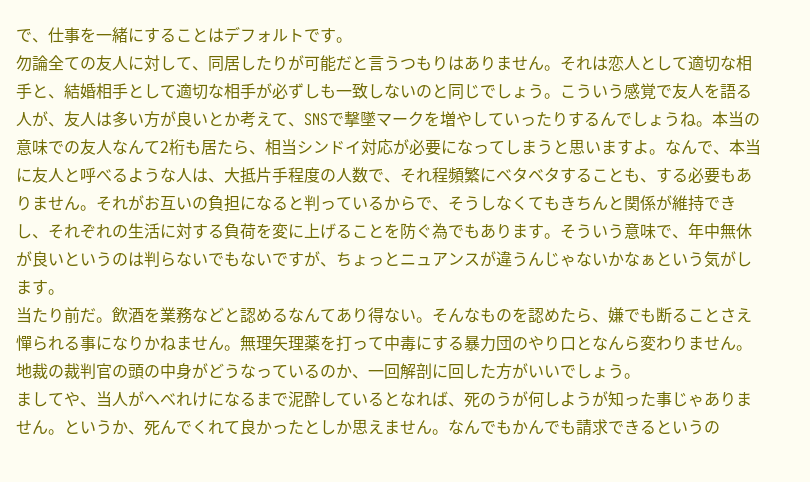で、仕事を一緒にすることはデフォルトです。
勿論全ての友人に対して、同居したりが可能だと言うつもりはありません。それは恋人として適切な相手と、結婚相手として適切な相手が必ずしも一致しないのと同じでしょう。こういう感覚で友人を語る人が、友人は多い方が良いとか考えて、SNSで撃墜マークを増やしていったりするんでしょうね。本当の意味での友人なんて2桁も居たら、相当シンドイ対応が必要になってしまうと思いますよ。なんで、本当に友人と呼べるような人は、大抵片手程度の人数で、それ程頻繁にベタベタすることも、する必要もありません。それがお互いの負担になると判っているからで、そうしなくてもきちんと関係が維持できし、それぞれの生活に対する負荷を変に上げることを防ぐ為でもあります。そういう意味で、年中無休が良いというのは判らないでもないですが、ちょっとニュアンスが違うんじゃないかなぁという気がします。
当たり前だ。飲酒を業務などと認めるなんてあり得ない。そんなものを認めたら、嫌でも断ることさえ憚られる事になりかねません。無理矢理薬を打って中毒にする暴力団のやり口となんら変わりません。地裁の裁判官の頭の中身がどうなっているのか、一回解剖に回した方がいいでしょう。
ましてや、当人がへべれけになるまで泥酔しているとなれば、死のうが何しようが知った事じゃありません。というか、死んでくれて良かったとしか思えません。なんでもかんでも請求できるというの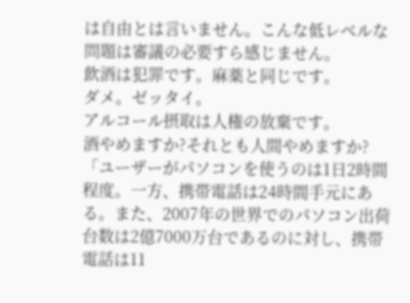は自由とは言いません。こんな低レベルな問題は審議の必要すら感じません。
飲酒は犯罪です。麻薬と同じです。
ダメ。ゼッタイ。
アルコール摂取は人権の放棄です。
酒やめますか?それとも人間やめますか?
「ユーザーがパソコンを使うのは1日2時間程度。一方、携帯電話は24時間手元にある。また、2007年の世界でのパソコン出荷台数は2億7000万台であるのに対し、携帯電話は11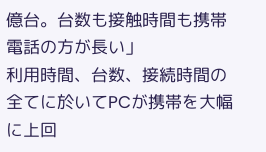億台。台数も接触時間も携帯電話の方が長い」
利用時間、台数、接続時間の全てに於いてPCが携帯を大幅に上回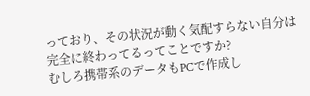っており、その状況が動く気配すらない自分は完全に終わってるってことですか?
むしろ携帯系のデータもPCで作成し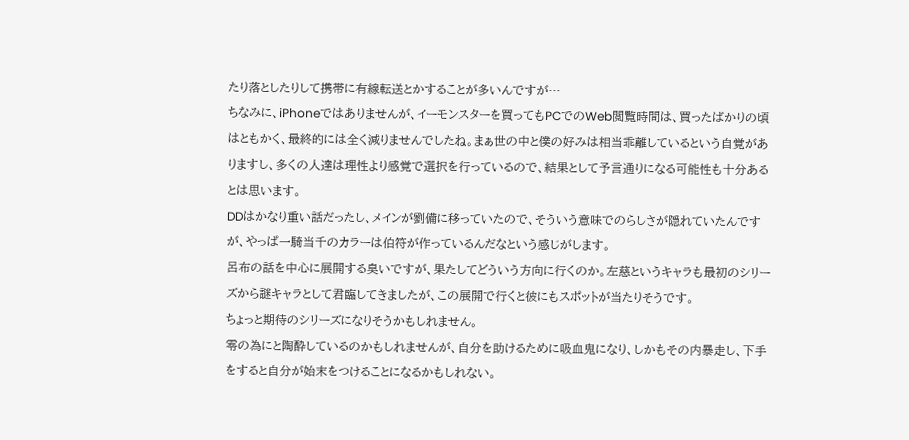たり落としたりして携帯に有線転送とかすることが多いんですが…
ちなみに、iPhoneではありませんが、イーモンスターを買ってもPCでのWeb閲覧時間は、買ったばかりの頃はともかく、最終的には全く減りませんでしたね。まぁ世の中と僕の好みは相当乖離しているという自覚がありますし、多くの人達は理性より感覚で選択を行っているので、結果として予言通りになる可能性も十分あるとは思います。
DDはかなり重い話だったし、メインが劉備に移っていたので、そういう意味でのらしさが隠れていたんですが、やっぱ一騎当千のカラーは伯符が作っているんだなという感じがします。
呂布の話を中心に展開する臭いですが、果たしてどういう方向に行くのか。左慈というキャラも最初のシリーズから謎キャラとして君臨してきましたが、この展開で行くと彼にもスポットが当たりそうです。
ちょっと期待のシリーズになりそうかもしれません。
零の為にと陶酔しているのかもしれませんが、自分を助けるために吸血鬼になり、しかもその内暴走し、下手をすると自分が始末をつけることになるかもしれない。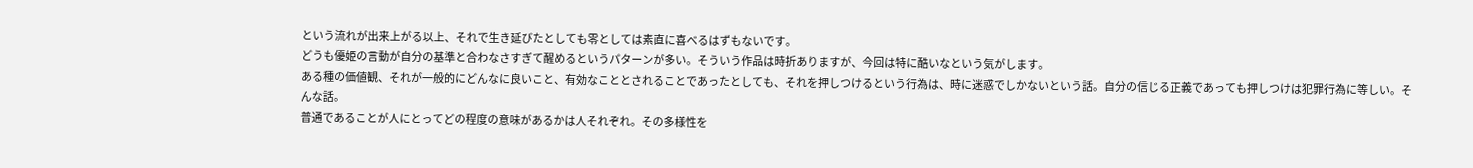という流れが出来上がる以上、それで生き延びたとしても零としては素直に喜べるはずもないです。
どうも優姫の言動が自分の基準と合わなさすぎて醒めるというパターンが多い。そういう作品は時折ありますが、今回は特に酷いなという気がします。
ある種の価値観、それが一般的にどんなに良いこと、有効なこととされることであったとしても、それを押しつけるという行為は、時に迷惑でしかないという話。自分の信じる正義であっても押しつけは犯罪行為に等しい。そんな話。
普通であることが人にとってどの程度の意味があるかは人それぞれ。その多様性を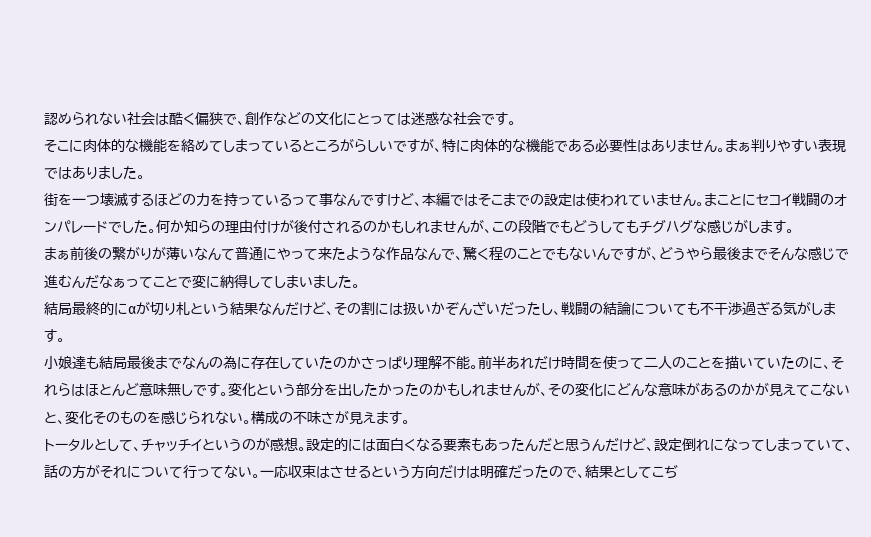認められない社会は酷く偏狭で、創作などの文化にとっては迷惑な社会です。
そこに肉体的な機能を絡めてしまっているところがらしいですが、特に肉体的な機能である必要性はありません。まぁ判りやすい表現ではありました。
街を一つ壊滅するほどの力を持っているって事なんですけど、本編ではそこまでの設定は使われていません。まことにセコイ戦闘のオンパレードでした。何か知らの理由付けが後付されるのかもしれませんが、この段階でもどうしてもチグハグな感じがします。
まぁ前後の繋がりが薄いなんて普通にやって来たような作品なんで、驚く程のことでもないんですが、どうやら最後までそんな感じで進むんだなぁってことで変に納得してしまいました。
結局最終的にαが切り札という結果なんだけど、その割には扱いかぞんざいだったし、戦闘の結論についても不干渉過ぎる気がします。
小娘達も結局最後までなんの為に存在していたのかさっぱり理解不能。前半あれだけ時間を使って二人のことを描いていたのに、それらはほとんど意味無しです。変化という部分を出したかったのかもしれませんが、その変化にどんな意味があるのかが見えてこないと、変化そのものを感じられない。構成の不味さが見えます。
トータルとして、チャッチイというのが感想。設定的には面白くなる要素もあったんだと思うんだけど、設定倒れになってしまっていて、話の方がそれについて行ってない。一応収束はさせるという方向だけは明確だったので、結果としてこぢ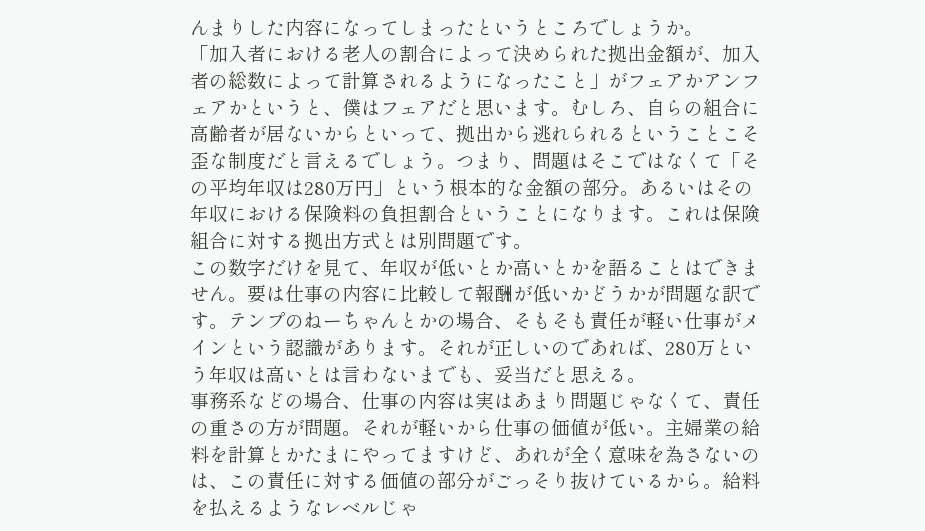んまりした内容になってしまったというところでしょうか。
「加入者における老人の割合によって決められた拠出金額が、加入者の総数によって計算されるようになったこと」がフェアかアンフェアかというと、僕はフェアだと思います。むしろ、自らの組合に高齢者が居ないからといって、拠出から逃れられるということこそ歪な制度だと言えるでしょう。つまり、問題はそこではなくて「その平均年収は280万円」という根本的な金額の部分。あるいはその年収における保険料の負担割合ということになります。これは保険組合に対する拠出方式とは別問題です。
この数字だけを見て、年収が低いとか高いとかを語ることはできません。要は仕事の内容に比較して報酬が低いかどうかが問題な訳です。テンプのねーちゃんとかの場合、そもそも責任が軽い仕事がメインという認識があります。それが正しいのであれば、280万という年収は高いとは言わないまでも、妥当だと思える。
事務系などの場合、仕事の内容は実はあまり問題じゃなくて、責任の重さの方が問題。それが軽いから仕事の価値が低い。主婦業の給料を計算とかたまにやってますけど、あれが全く意味を為さないのは、この責任に対する価値の部分がごっそり抜けているから。給料を払えるようなレベルじゃ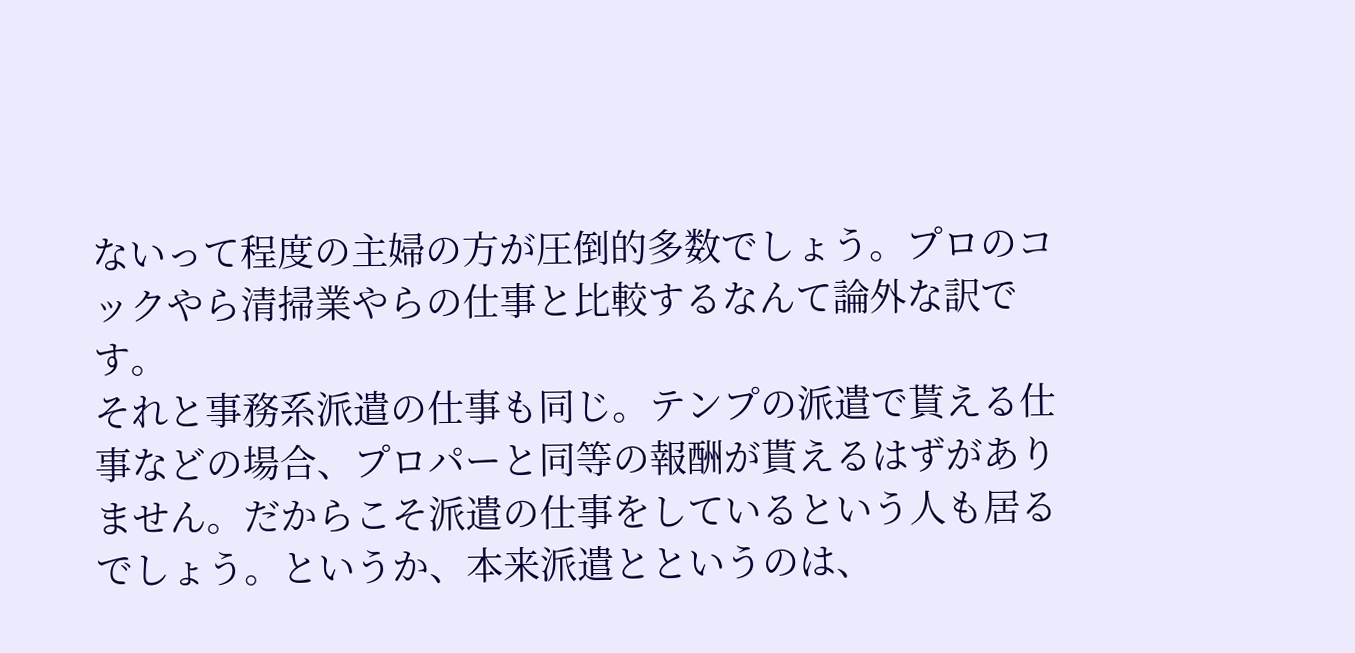ないって程度の主婦の方が圧倒的多数でしょう。プロのコックやら清掃業やらの仕事と比較するなんて論外な訳です。
それと事務系派遣の仕事も同じ。テンプの派遣で貰える仕事などの場合、プロパーと同等の報酬が貰えるはずがありません。だからこそ派遣の仕事をしているという人も居るでしょう。というか、本来派遣とというのは、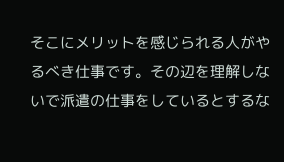そこにメリットを感じられる人がやるべき仕事です。その辺を理解しないで派遣の仕事をしているとするな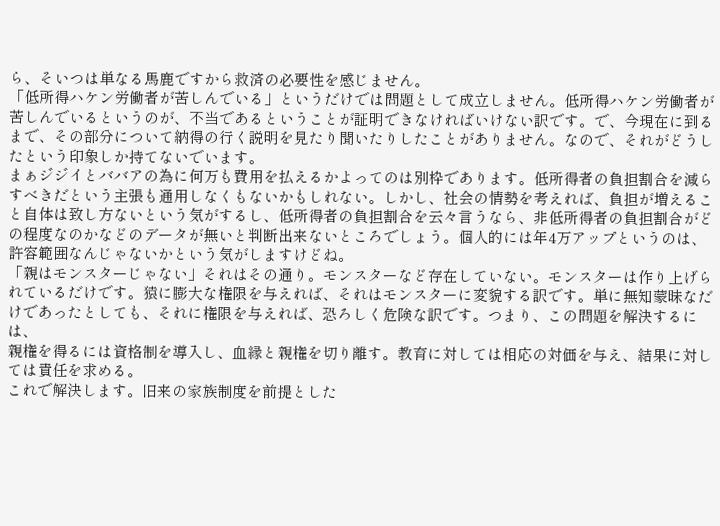ら、そいつは単なる馬鹿ですから救済の必要性を感じません。
「低所得ハケン労働者が苦しんでいる」というだけでは問題として成立しません。低所得ハケン労働者が苦しんでいるというのが、不当であるということが証明できなければいけない訳です。で、今現在に到るまで、その部分について納得の行く説明を見たり聞いたりしたことがありません。なので、それがどうしたという印象しか持てないでいます。
まぁジジイとババアの為に何万も費用を払えるかよってのは別枠であります。低所得者の負担割合を減らすべきだという主張も通用しなくもないかもしれない。しかし、社会の情勢を考えれば、負担が増えること自体は致し方ないという気がするし、低所得者の負担割合を云々言うなら、非低所得者の負担割合がどの程度なのかなどのデータが無いと判断出来ないところでしょう。個人的には年4万アップというのは、許容範囲なんじゃないかという気がしますけどね。
「親はモンスターじゃない」それはその通り。モンスターなど存在していない。モンスターは作り上げられているだけです。猿に膨大な権限を与えれば、それはモンスターに変貌する訳です。単に無知蒙昧なだけであったとしても、それに権限を与えれば、恐ろしく危険な訳です。つまり、この問題を解決するには、
親権を得るには資格制を導入し、血縁と親権を切り離す。教育に対しては相応の対価を与え、結果に対しては責任を求める。
これで解決します。旧来の家族制度を前提とした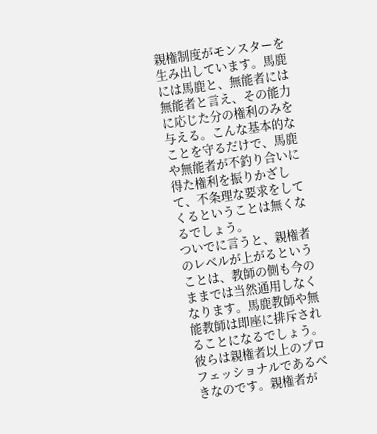親権制度がモンスターを生み出しています。馬鹿には馬鹿と、無能者には無能者と言え、その能力に応じた分の権利のみを与える。こんな基本的なことを守るだけで、馬鹿や無能者が不釣り合いに得た権利を振りかざして、不条理な要求をしてくるということは無くなるでしょう。
ついでに言うと、親権者のレベルが上がるということは、教師の側も今のままでは当然通用しなくなります。馬鹿教師や無能教師は即座に排斥されることになるでしょう。彼らは親権者以上のプロフェッショナルであるべきなのです。親権者が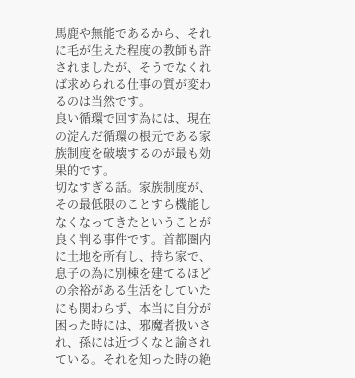馬鹿や無能であるから、それに毛が生えた程度の教師も許されましたが、そうでなくれば求められる仕事の質が変わるのは当然です。
良い循環で回す為には、現在の淀んだ循環の根元である家族制度を破壊するのが最も効果的です。
切なすぎる話。家族制度が、その最低限のことすら機能しなくなってきたということが良く判る事件です。首都圏内に土地を所有し、持ち家で、息子の為に別棟を建てるほどの余裕がある生活をしていたにも関わらず、本当に自分が困った時には、邪魔者扱いされ、孫には近づくなと諭されている。それを知った時の絶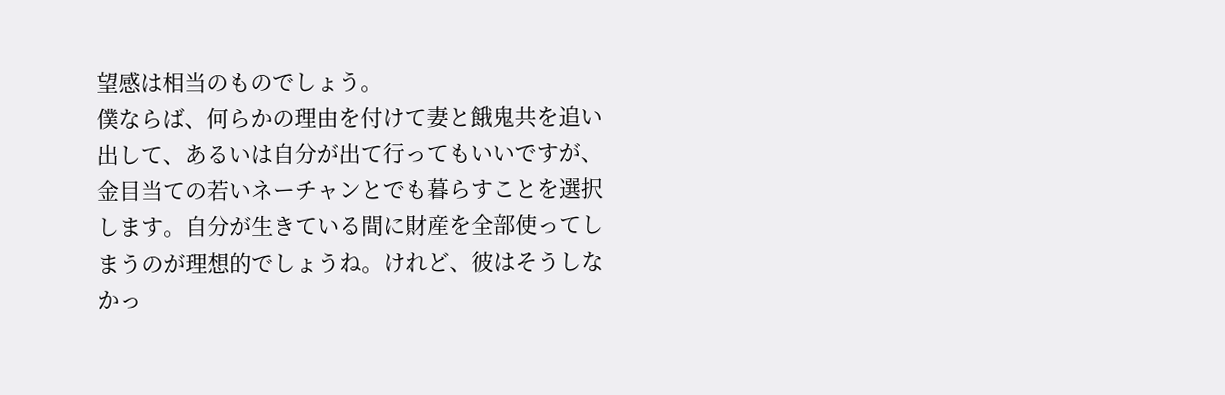望感は相当のものでしょう。
僕ならば、何らかの理由を付けて妻と餓鬼共を追い出して、あるいは自分が出て行ってもいいですが、金目当ての若いネーチャンとでも暮らすことを選択します。自分が生きている間に財産を全部使ってしまうのが理想的でしょうね。けれど、彼はそうしなかっ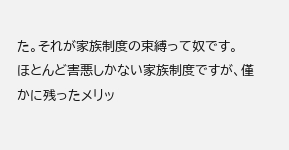た。それが家族制度の束縛って奴です。
ほとんど害悪しかない家族制度ですが、僅かに残ったメリッ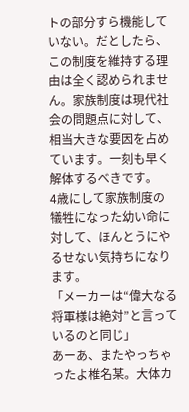トの部分すら機能していない。だとしたら、この制度を維持する理由は全く認められません。家族制度は現代社会の問題点に対して、相当大きな要因を占めています。一刻も早く解体するべきです。
4歳にして家族制度の犠牲になった幼い命に対して、ほんとうにやるせない気持ちになります。
「メーカーは“偉大なる将軍様は絶対”と言っているのと同じ」
あーあ、またやっちゃったよ椎名某。大体カ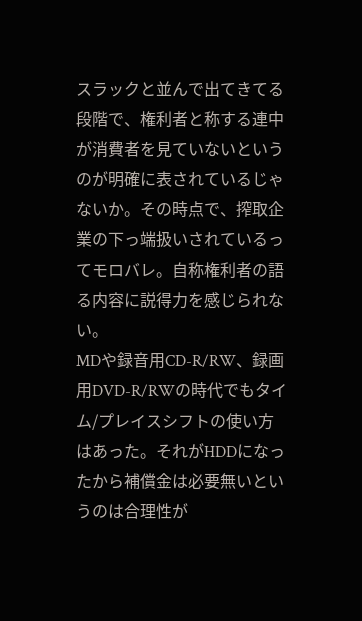スラックと並んで出てきてる段階で、権利者と称する連中が消費者を見ていないというのが明確に表されているじゃないか。その時点で、搾取企業の下っ端扱いされているってモロバレ。自称権利者の語る内容に説得力を感じられない。
MDや録音用CD-R/RW、録画用DVD-R/RWの時代でもタイム/プレイスシフトの使い方はあった。それがHDDになったから補償金は必要無いというのは合理性が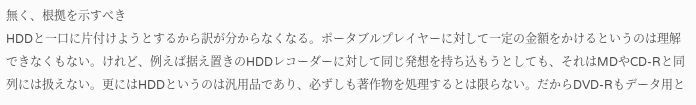無く、根拠を示すべき
HDDと一口に片付けようとするから訳が分からなくなる。ポータブルプレイヤーに対して一定の金額をかけるというのは理解できなくもない。けれど、例えば据え置きのHDDレコーダーに対して同じ発想を持ち込もうとしても、それはMDやCD-Rと同列には扱えない。更にはHDDというのは汎用品であり、必ずしも著作物を処理するとは限らない。だからDVD-Rもデータ用と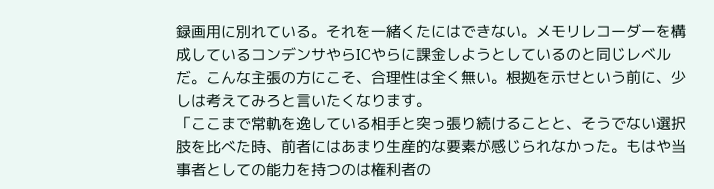録画用に別れている。それを一緒くたにはできない。メモリレコーダーを構成しているコンデンサやらICやらに課金しようとしているのと同じレベルだ。こんな主張の方にこそ、合理性は全く無い。根拠を示せという前に、少しは考えてみろと言いたくなります。
「ここまで常軌を逸している相手と突っ張り続けることと、そうでない選択肢を比べた時、前者にはあまり生産的な要素が感じられなかった。もはや当事者としての能力を持つのは権利者の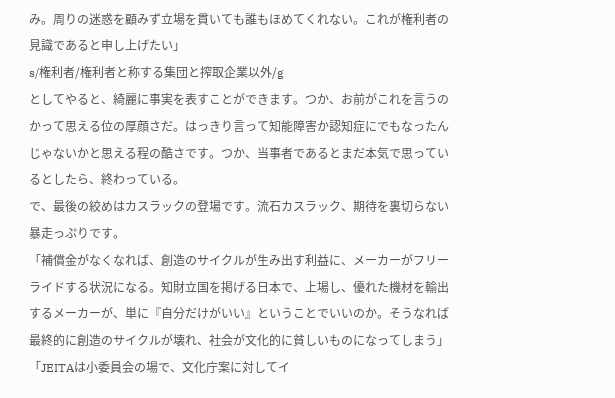み。周りの迷惑を顧みず立場を貫いても誰もほめてくれない。これが権利者の見識であると申し上げたい」
s/権利者/権利者と称する集団と搾取企業以外/g
としてやると、綺麗に事実を表すことができます。つか、お前がこれを言うのかって思える位の厚顔さだ。はっきり言って知能障害か認知症にでもなったんじゃないかと思える程の酷さです。つか、当事者であるとまだ本気で思っているとしたら、終わっている。
で、最後の絞めはカスラックの登場です。流石カスラック、期待を裏切らない暴走っぷりです。
「補償金がなくなれば、創造のサイクルが生み出す利益に、メーカーがフリーライドする状況になる。知財立国を掲げる日本で、上場し、優れた機材を輸出するメーカーが、単に『自分だけがいい』ということでいいのか。そうなれば最終的に創造のサイクルが壊れ、社会が文化的に貧しいものになってしまう」
「JEITAは小委員会の場で、文化庁案に対してイ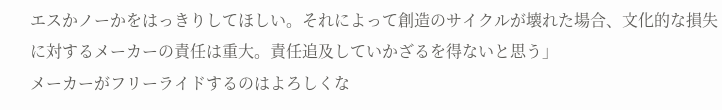エスかノーかをはっきりしてほしい。それによって創造のサイクルが壊れた場合、文化的な損失に対するメーカーの責任は重大。責任追及していかざるを得ないと思う」
メーカーがフリーライドするのはよろしくな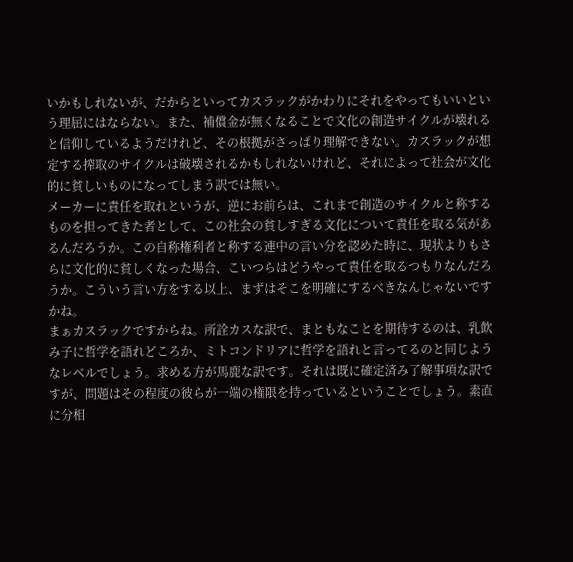いかもしれないが、だからといってカスラックがかわりにそれをやってもいいという理屈にはならない。また、補償金が無くなることで文化の創造サイクルが壊れると信仰しているようだけれど、その根拠がさっぱり理解できない。カスラックが想定する搾取のサイクルは破壊されるかもしれないけれど、それによって社会が文化的に貧しいものになってしまう訳では無い。
メーカーに責任を取れというが、逆にお前らは、これまで創造のサイクルと称するものを担ってきた者として、この社会の貧しすぎる文化について責任を取る気があるんだろうか。この自称権利者と称する連中の言い分を認めた時に、現状よりもさらに文化的に貧しくなった場合、こいつらはどうやって責任を取るつもりなんだろうか。こういう言い方をする以上、まずはそこを明確にするべきなんじゃないですかね。
まぁカスラックですからね。所詮カスな訳で、まともなことを期待するのは、乳飲み子に哲学を語れどころか、ミトコンドリアに哲学を語れと言ってるのと同じようなレベルでしょう。求める方が馬鹿な訳です。それは既に確定済み了解事項な訳ですが、問題はその程度の彼らが一端の権限を持っているということでしょう。素直に分相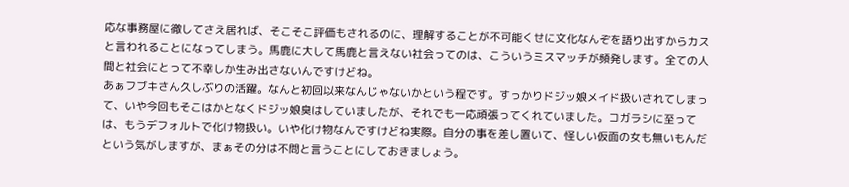応な事務屋に徹してさえ居れば、そこそこ評価もされるのに、理解することが不可能くせに文化なんぞを語り出すからカスと言われることになってしまう。馬鹿に大して馬鹿と言えない社会ってのは、こういうミスマッチが頻発します。全ての人間と社会にとって不幸しか生み出さないんですけどね。
あぁフブキさん久しぶりの活躍。なんと初回以来なんじゃないかという程です。すっかりドジッ娘メイド扱いされてしまって、いや今回もそこはかとなくドジッ娘臭はしていましたが、それでも一応頑張ってくれていました。コガラシに至っては、もうデフォルトで化け物扱い。いや化け物なんですけどね実際。自分の事を差し置いて、怪しい仮面の女も無いもんだという気がしますが、まぁその分は不問と言うことにしておきましょう。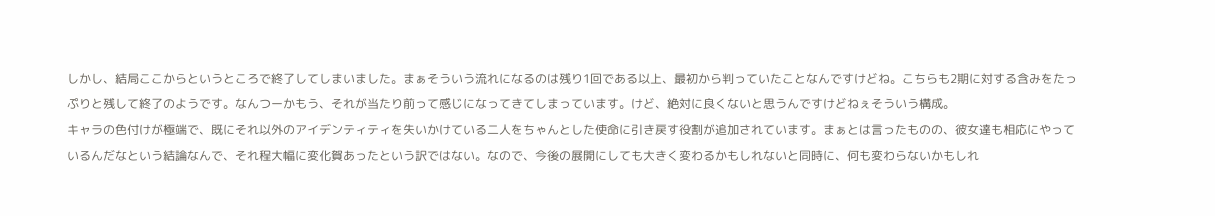しかし、結局ここからというところで終了してしまいました。まぁそういう流れになるのは残り1回である以上、最初から判っていたことなんですけどね。こちらも2期に対する含みをたっぷりと残して終了のようです。なんつーかもう、それが当たり前って感じになってきてしまっています。けど、絶対に良くないと思うんですけどねぇそういう構成。
キャラの色付けが極端で、既にそれ以外のアイデンティティを失いかけている二人をちゃんとした使命に引き戻す役割が追加されています。まぁとは言ったものの、彼女達も相応にやっているんだなという結論なんで、それ程大幅に変化賀あったという訳ではない。なので、今後の展開にしても大きく変わるかもしれないと同時に、何も変わらないかもしれ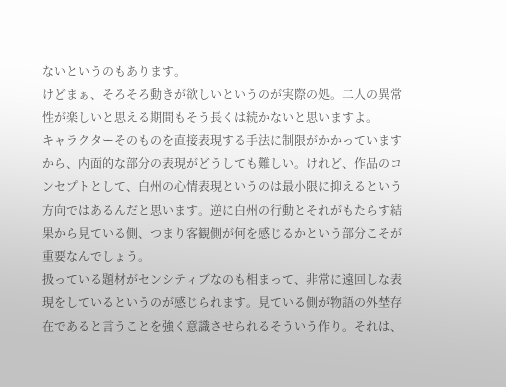ないというのもあります。
けどまぁ、そろそろ動きが欲しいというのが実際の処。二人の異常性が楽しいと思える期間もそう長くは続かないと思いますよ。
キャラクターそのものを直接表現する手法に制限がかかっていますから、内面的な部分の表現がどうしても難しい。けれど、作品のコンセプトとして、白州の心情表現というのは最小限に抑えるという方向ではあるんだと思います。逆に白州の行動とそれがもたらす結果から見ている側、つまり客観側が何を感じるかという部分こそが重要なんでしょう。
扱っている題材がセンシティブなのも相まって、非常に遠回しな表現をしているというのが感じられます。見ている側が物語の外埜存在であると言うことを強く意識させられるそういう作り。それは、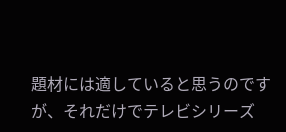題材には適していると思うのですが、それだけでテレビシリーズ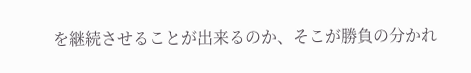を継続させることが出来るのか、そこが勝負の分かれ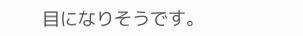目になりそうです。